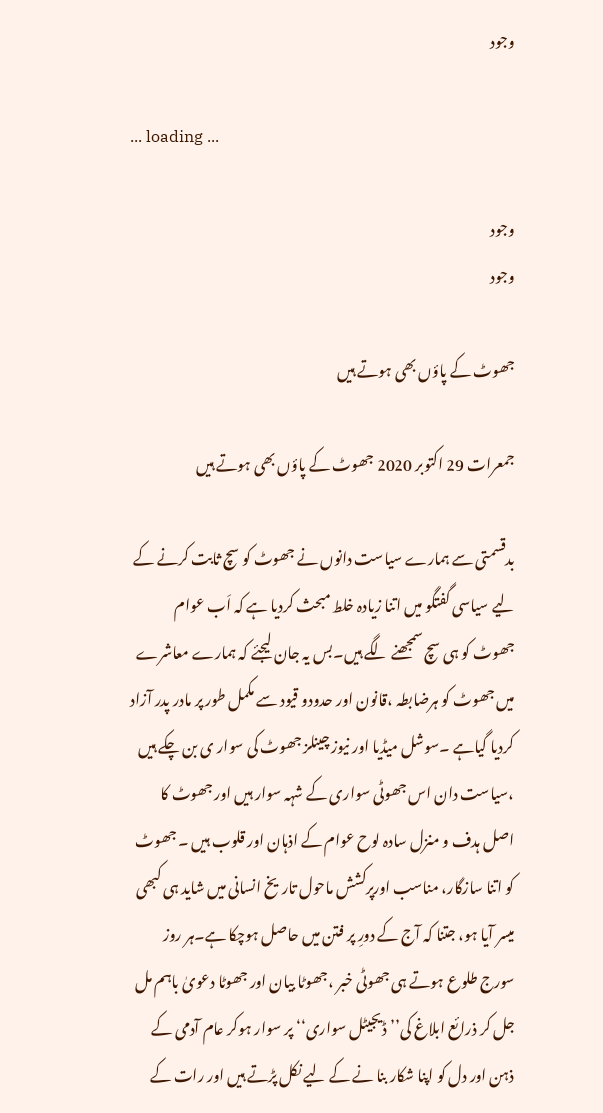وجود

... loading ...

وجود
وجود

جھوٹ کے پاؤں بھی ہوتے ہیں

جمعرات 29 اکتوبر 2020 جھوٹ کے پاؤں بھی ہوتے ہیں

بدقسمتی سے ہمارے سیاست دانوں نے جھوٹ کو سچ ثابت کرنے کے لیے سیاسی گفتگو میں اتنا زیادہ خلط مبحث کردیا ہے کہ اَب عوام جھوٹ کو ہی سچ سمجھنے لگے ہیں۔بس یہ جان لیجئے کہ ہمارے معاشرے میں جھوٹ کو ہرضابطہ ،قانون اور حدودو قیود سے مکمل طور پر مادر پدر آزاد کردیا گیاہے ۔سوشل میڈیا اور نیوز چینلز جھوٹ کی سوار ی بن چکے ہیں ،سیاست دان اس جھوٹی سواری کے شہہ سوار ہیں اور جھوٹ کا اصل ہدف و منزل سادہ لوح عوام کے اذہان اور قلوب ہیں ۔ جھوٹ کو اتنا سازگار، مناسب اورپرکشش ماحول تاریخ انسانی میں شاید ہی کبھی میسر آیا ہو، جتنا کہ آج کے دورِ پر فتن میں حاصل ہوچکا ہے۔ہر روز سورج طلوع ہوتے ہی جھوٹی خبر ،جھوٹا بیان اور جھوٹا دعویٰ باہم مل جل کر ذرائع ابلاغ کی’’ڈیجیٹل سواری‘‘ پر سوار ہوکر عام آدمی کے ذہن اور دل کو اپنا شکار بنا نے کے لیے نکل پڑتے ہیں اور رات کے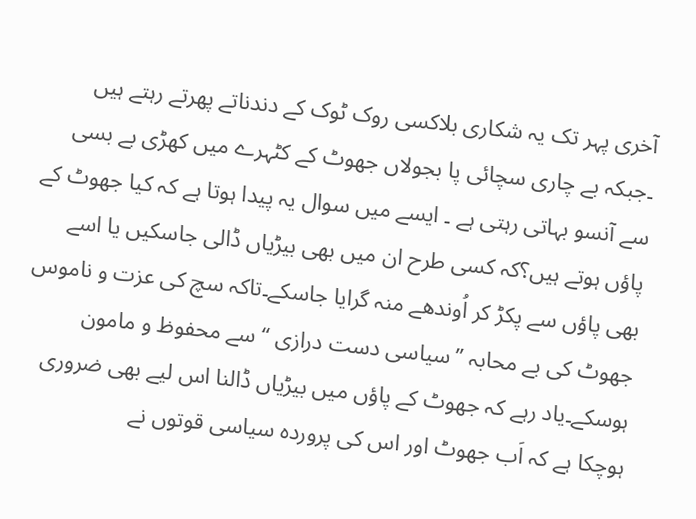آخری پہر تک یہ شکاری بلاکسی روک ٹوک کے دندناتے پھرتے رہتے ہیں ۔جبکہ بے چاری سچائی پا بجولاں جھوٹ کے کٹہرے میں کھڑی بے بسی سے آنسو بہاتی رہتی ہے ۔ ایسے میں سوال یہ پیدا ہوتا ہے کہ کیا جھوٹ کے پاؤں ہوتے ہیں؟کہ کسی طرح ان میں بھی بیڑیاں ڈالی جاسکیں یا اسے بھی پاؤں سے پکڑ کر اُوندھے منہ گرایا جاسکے۔تاکہ سچ کی عزت و ناموس جھوٹ کی بے محابہ ’’سیاسی دست درازی ‘‘ سے محفوظ و مامون ہوسکے۔یاد رہے کہ جھوٹ کے پاؤں میں بیڑیاں ڈالنا اس لیے بھی ضروری ہوچکا ہے کہ اَب جھوٹ اور اس کی پروردہ سیاسی قوتوں نے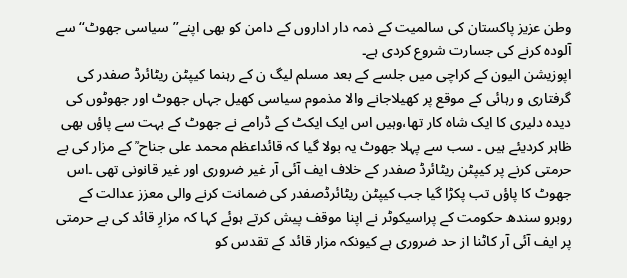وطن عزیز پاکستان کی سالمیت کے ذمہ دار اداروں کے دامن کو بھی اپنے’’سیاسی جھوٹ‘‘ سے آلودہ کرنے کی جسارت شروع کردی ہے۔
اپوزیشن الیون کے کراچی میں جلسے کے بعد مسلم لیگ ن کے رہنما کیپٹن ریٹائرڈ صفدر کی گرفتاری و رہائی کے موقع پر کھیلاجانے والا مذموم سیاسی کھیل جہاں جھوٹ اور جھوٹوں کی دیدہ دلیری کا ایک شاہ کار تھا،وہیں اس ایک ایکٹ کے ڈرامے نے جھوٹ کے بہت سے پاؤں بھی ظاہر کردیئے ہیں ۔ سب سے پہلا جھوٹ یہ بولا گیا کہ قائداعظم محمد علی جناح ؒ کے مزار کی بے حرمتی کرنے پر کیپٹن ریٹائرڈ صفدر کے خلاف ایف آئی آر غیر ضروری اور غیر قانونی تھی ۔اس جھوٹ کا پاؤں تب پکڑا گیا جب کیپٹن ریٹائرڈصفدر کی ضمانت کرنے والی معزز عدالت کے روبرو سندھ حکومت کے پراسیکوٹر نے اپنا موقف پیش کرتے ہوئے کہا کہ مزارِ قائد کی بے حرمتی پر ایف آئی آر کاٹنا از حد ضروری ہے کیونکہ مزار قائد کے تقدس کو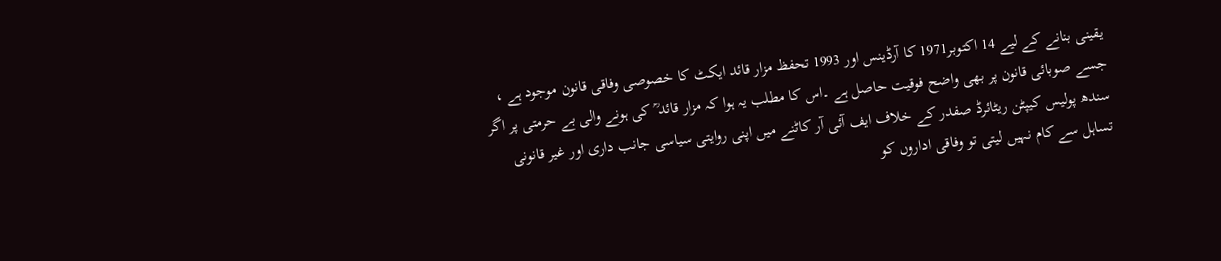یقینی بنانے کے لیے 14 اکتوبر1971 کا آرڈینس اور 1993 تحفظ مزار قائد ایکٹ کا خصوصی وفاقی قانون موجود ہے ، جسے صوبائی قانون پر بھی واضح فوقیت حاصل ہے ۔اس کا مطلب یہ ہوا کہ مزار قائد ؒ کی ہونے والی بے حرمتی پر اگر سندھ پولیس کیپٹن ریٹائرڈ صفدر کے خلاف ایف آئی آر کاٹنے میں اپنی روایتی سیاسی جانب داری اور غیر قانونی تساہل سے کام نہیں لیتی تو وفاقی اداروں کو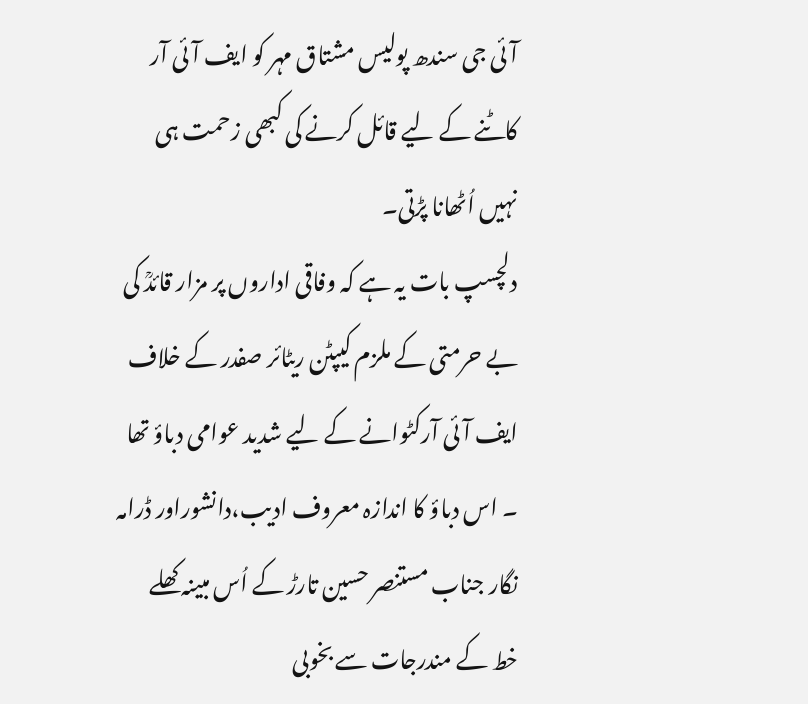آئی جی سندھ پولیس مشتاق مہر کو ایف آئی آر کاٹنے کے لیے قائل کرنے کی کبھی زحمت ہی نہیں اُٹھانا پڑتی۔
دلچسپ بات یہ ہے کہ وفاقی اداروں پر مزار قائدؒ کی بے حرمتی کے ملزم کیپٹن ریٹائر صفدر کے خلاف ایف آئی آرکٹوانے کے لیے شدید عوامی دباؤ تھا ۔ اس دباؤ کا اندازہ معروف ادیب،دانشوراور ڈرامہ نگار جناب مستنصر حسین تارڑ کے اُس مبینہ کھلے خط کے مندرجات سے بخوبی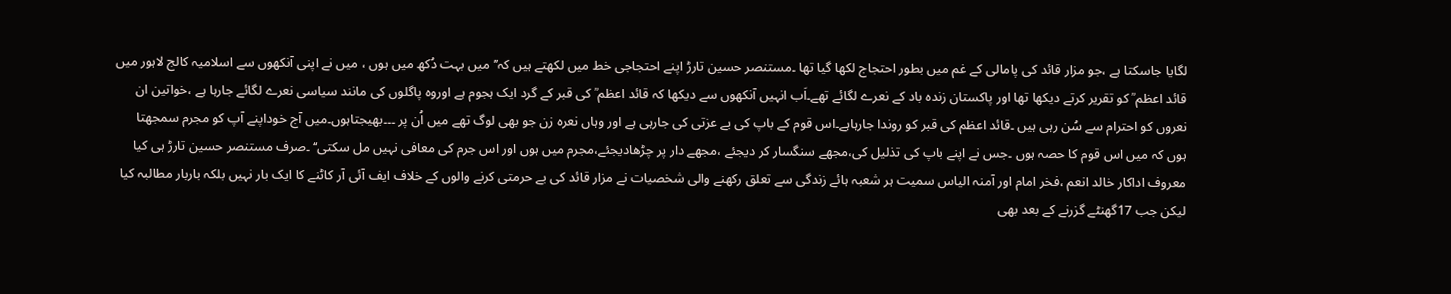لگایا جاسکتا ہے ،جو مزار قائد کی پامالی کے غم میں بطور احتجاج لکھا گیا تھا ۔مستنصر حسین تارڑ اپنے احتجاجی خط میں لکھتے ہیں کہ’’میں بہت دُکھ میں ہوں ، میں نے اپنی آنکھوں سے اسلامیہ کالج لاہور میں قائد اعظم ؒ کو تقریر کرتے دیکھا تھا اور پاکستان زندہ باد کے نعرے لگائے تھے۔اَب انہیں آنکھوں سے دیکھا کہ قائد اعظم ؒ کی قبر کے گرد ایک ہجوم ہے اوروہ پاگلوں کی مانند سیاسی نعرے لگائے جارہا ہے ،خواتین ان نعروں کو احترام سے سُن رہی ہیں ۔قائد اعظم کی قبر کو روندا جارہاہے۔اس قوم کے باپ کی بے عزتی کی جارہی ہے اور وہاں نعرہ زن جو بھی لوگ تھے میں اُن پر ۔۔۔بھیجتاہوں۔میں آج خوداپنے آپ کو مجرم سمجھتا ہوں کہ میں اس قوم کا حصہ ہوں ۔جس نے اپنے باپ کی تذلیل کی،مجھے سنگسار کر دیجئے ،مجھے دار پر چڑھادیجئے،مجرم میں ہوں اور اس جرم کی معافی نہیں مل سکتی‘‘ ۔صرف مستنصر حسین تارڑ ہی کیا معروف اداکار خالد انعم ،فخر امام اور آمنہ الیاس سمیت ہر شعبہ ہائے زندگی سے تعلق رکھنے والی شخصیات نے مزار قائد کی بے حرمتی کرنے والوں کے خلاف ایف آئی آر کاٹنے کا ایک بار نہیں بلکہ باربار مطالبہ کیا لیکن جب 17گھنٹے گزرنے کے بعد بھی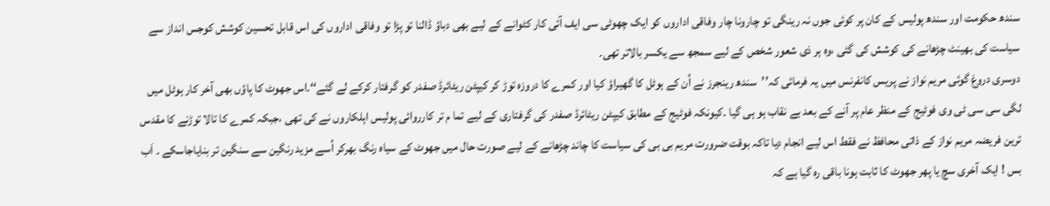سندھ حکومت اور سندھ پولیس کے کان پر کوئی جوں نہ رینگی تو چارونا چار وفاقی اداروں کو ایک چھوٹی سی ایف آئی کار کٹوانے کے لیے بھی دباؤ ڈالنا تو پڑا تو وفاقی اداروں کی اس قابل تحسین کوشش کوجس انداز سے سیاست کی بھینٹ چڑھانے کی کوشش کی گئی ،وہ ہر ذی شعور شخص کے لیے سمجھ سے یکسر بالاتر تھی۔
دوسری دروغ گوئی مریم نواز نے پریس کانفرنس میں یہ فرمائی کہ’’سندھ رینجرز نے اُن کے ہوٹل کا گھیراؤ کیا اور کمرے کا دروزہ توڑ کر کیپٹن ریٹائرڈ صفدر کو گرفتار کرکے لے گئے‘‘۔اس جھوٹ کا پاؤں بھی آخر کار ہوٹل میں لگی سی سی ٹی وی فوٹیج کے منظر عام پر آنے کے بعد بے نقاب ہو ہی گیا ۔کیونکہ فوٹیج کے مطابق کیپٹن ریٹائرڈ صفدر کی گرفتاری کے لیے تما م تر کارروائی پولیس اہلکاروں نے کی تھی ،جبکہ کمرے کا تالا توڑنے کا مقدس ترین فریضہ مریم نواز کے ذاتی محافظ نے فقط اس لیے انجام دیا تاکہ بوقت ضرورت مریم بی بی کی سیاست کا چاند چڑھانے کے لیے صورت حال میں جھوٹ کے سیاہ رنگ بھرکر اُسے مزید رنگین سے سنگین تر بنایاجاسکے ۔ اَب بس ! ایک آخری سچ یا پھر جھوٹ کا ثابت ہونا باقی رہ گیا ہے کہ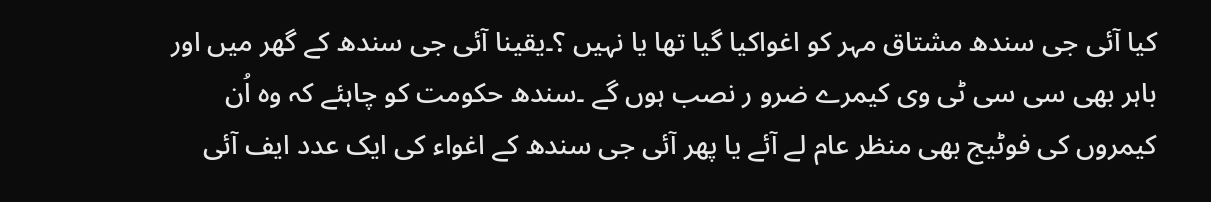کیا آئی جی سندھ مشتاق مہر کو اغواکیا گیا تھا یا نہیں ؟۔یقینا آئی جی سندھ کے گھر میں اور باہر بھی سی سی ٹی وی کیمرے ضرو ر نصب ہوں گے ۔سندھ حکومت کو چاہئے کہ وہ اُن کیمروں کی فوٹیج بھی منظر عام لے آئے یا پھر آئی جی سندھ کے اغواء کی ایک عدد ایف آئی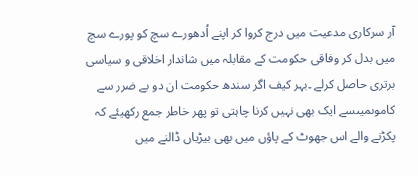آر سرکاری مدعیت میں درج کروا کر اپنے اُدھورے سچ کو پورے سچ میں بدل کر وفاقی حکومت کے مقابلہ میں شاندار اخلاقی و سیاسی برتری حاصل کرلے ۔بہر کیف اگر سندھ حکومت ان دو بے ضرر سے کاموںمیںسے ایک بھی نہیں کرنا چاہتی تو پھر خاطر جمع رکھیئے کہ پکڑنے والے اس جھوٹ کے پاؤں میں بھی بیڑیاں ڈالنے میں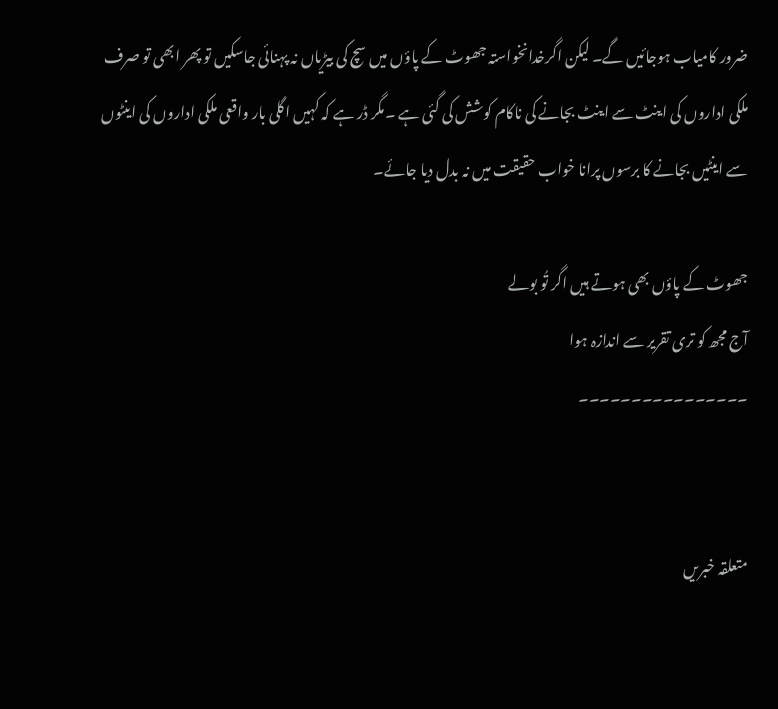ضرور کامیاب ہوجائیں گے۔ لیکن اگرخدانخواستہ جھوٹ کے پاؤں میں سچ کی بیڑیاں نہ پہنائی جاسکیں تو پھر ابھی تو صرف ملکی اداروں کی اینٹ سے اینٹ بجانے کی ناکام کوشش کی گئی ہے ۔مگر ڈر ہے کہ کہیں اگلی بار واقعی ملکی اداروں کی اینٹوں سے اینٹیں بجانے کا برسوں پرانا خواب حقیقت میں نہ بدل دیا جائے۔

جھوٹ کے پاؤں بھی ہوتے ہیں اگر تُو بولے
آج مجھ کو تری تقریر سے اندازہ ہوا
۔۔۔۔۔۔۔۔۔۔۔۔۔۔۔۔


متعلقہ خبریں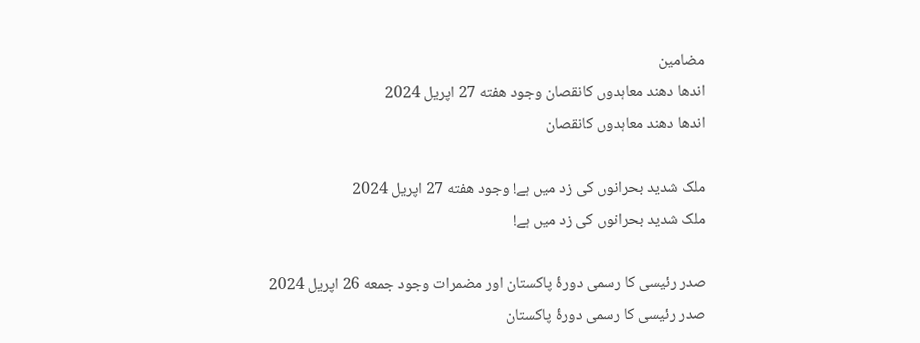مضامین
اندھا دھند معاہدوں کانقصان وجود هفته 27 اپریل 2024
اندھا دھند معاہدوں کانقصان

ملک شدید بحرانوں کی زد میں ہے! وجود هفته 27 اپریل 2024
ملک شدید بحرانوں کی زد میں ہے!

صدر رئیسی کا رسمی دورۂ پاکستان اور مضمرات وجود جمعه 26 اپریل 2024
صدر رئیسی کا رسمی دورۂ پاکستان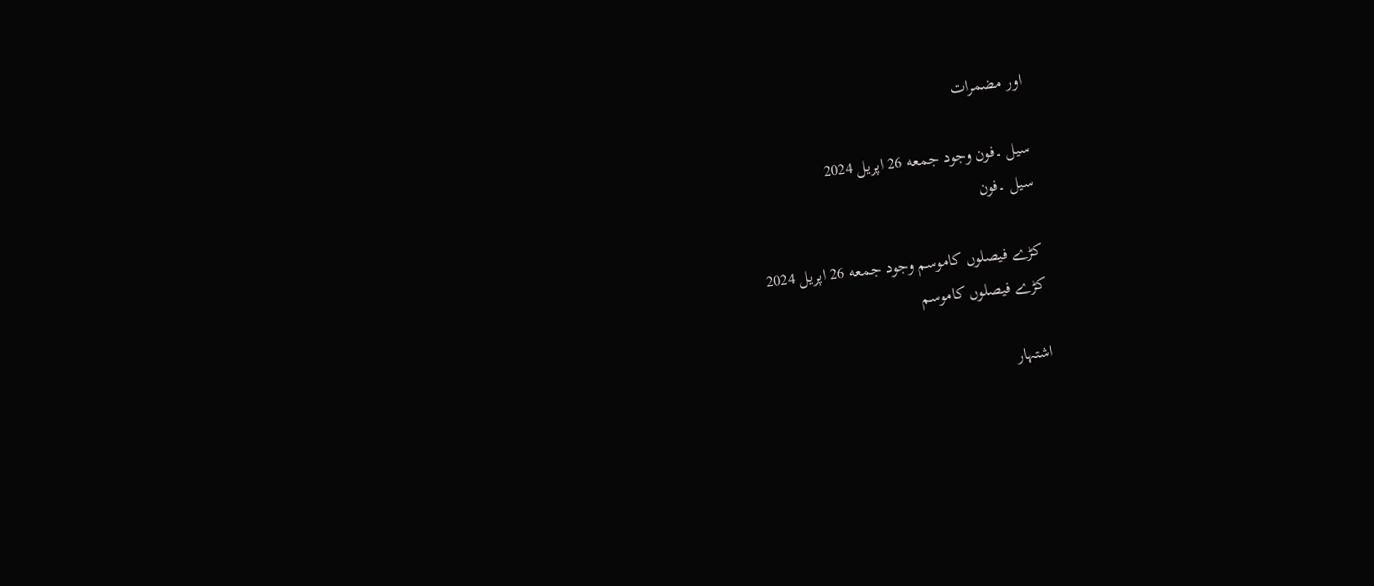اور مضمرات

سیل ۔فون وجود جمعه 26 اپریل 2024
سیل ۔فون

کڑے فیصلوں کاموسم وجود جمعه 26 اپریل 2024
کڑے فیصلوں کاموسم

اشتہار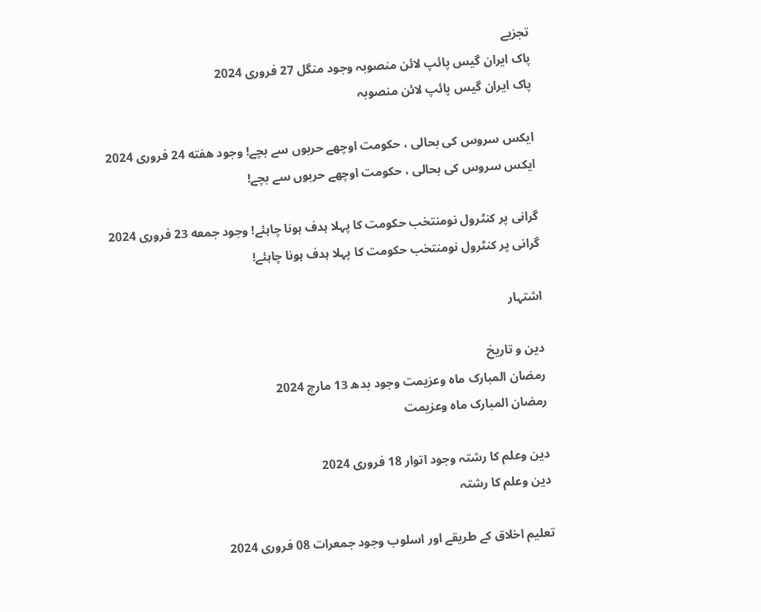تجزیے
پاک ایران گیس پائپ لائن منصوبہ وجود منگل 27 فروری 2024
پاک ایران گیس پائپ لائن منصوبہ

ایکس سروس کی بحالی ، حکومت اوچھے حربوں سے بچے! وجود هفته 24 فروری 2024
ایکس سروس کی بحالی ، حکومت اوچھے حربوں سے بچے!

گرانی پر کنٹرول نومنتخب حکومت کا پہلا ہدف ہونا چاہئے! وجود جمعه 23 فروری 2024
گرانی پر کنٹرول نومنتخب حکومت کا پہلا ہدف ہونا چاہئے!

اشتہار

دین و تاریخ
رمضان المبارک ماہ وعزیمت وجود بدھ 13 مارچ 2024
رمضان المبارک ماہ وعزیمت

دین وعلم کا رشتہ وجود اتوار 18 فروری 2024
دین وعلم کا رشتہ

تعلیم اخلاق کے طریقے اور اسلوب وجود جمعرات 08 فروری 2024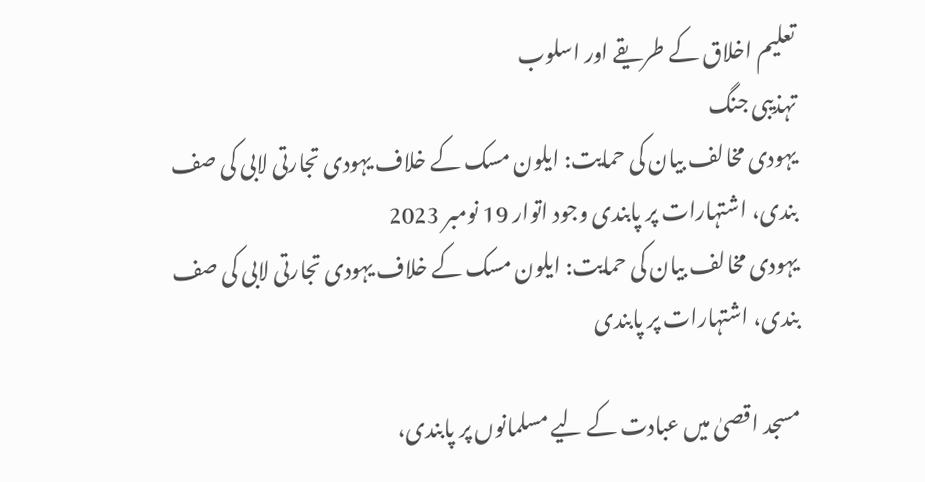تعلیم اخلاق کے طریقے اور اسلوب
تہذیبی جنگ
یہودی مخالف بیان کی حمایت: ایلون مسک کے خلاف یہودی تجارتی لابی کی صف بندی، اشتہارات پر پابندی وجود اتوار 19 نومبر 2023
یہودی مخالف بیان کی حمایت: ایلون مسک کے خلاف یہودی تجارتی لابی کی صف بندی، اشتہارات پر پابندی

مسجد اقصیٰ میں عبادت کے لیے مسلمانوں پر پابندی،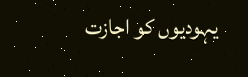یہودیوں کو اجازت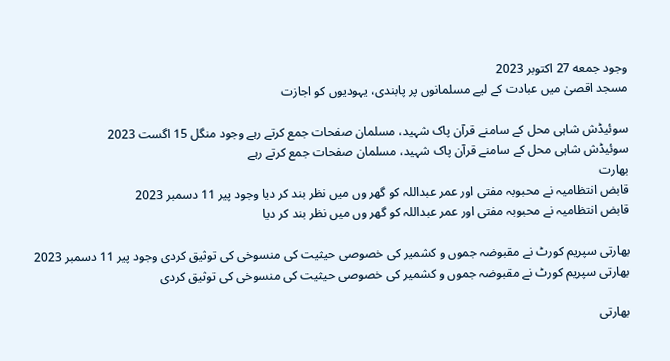وجود جمعه 27 اکتوبر 2023
مسجد اقصیٰ میں عبادت کے لیے مسلمانوں پر پابندی، یہودیوں کو اجازت

سوئیڈش شاہی محل کے سامنے قرآن پاک شہید، مسلمان صفحات جمع کرتے رہے وجود منگل 15 اگست 2023
سوئیڈش شاہی محل کے سامنے قرآن پاک شہید، مسلمان صفحات جمع کرتے رہے
بھارت
قابض انتظامیہ نے محبوبہ مفتی اور عمر عبداللہ کو گھر وں میں نظر بند کر دیا وجود پیر 11 دسمبر 2023
قابض انتظامیہ نے محبوبہ مفتی اور عمر عبداللہ کو گھر وں میں نظر بند کر دیا

بھارتی سپریم کورٹ نے مقبوضہ جموں و کشمیر کی خصوصی حیثیت کی منسوخی کی توثیق کردی وجود پیر 11 دسمبر 2023
بھارتی سپریم کورٹ نے مقبوضہ جموں و کشمیر کی خصوصی حیثیت کی منسوخی کی توثیق کردی

بھارتی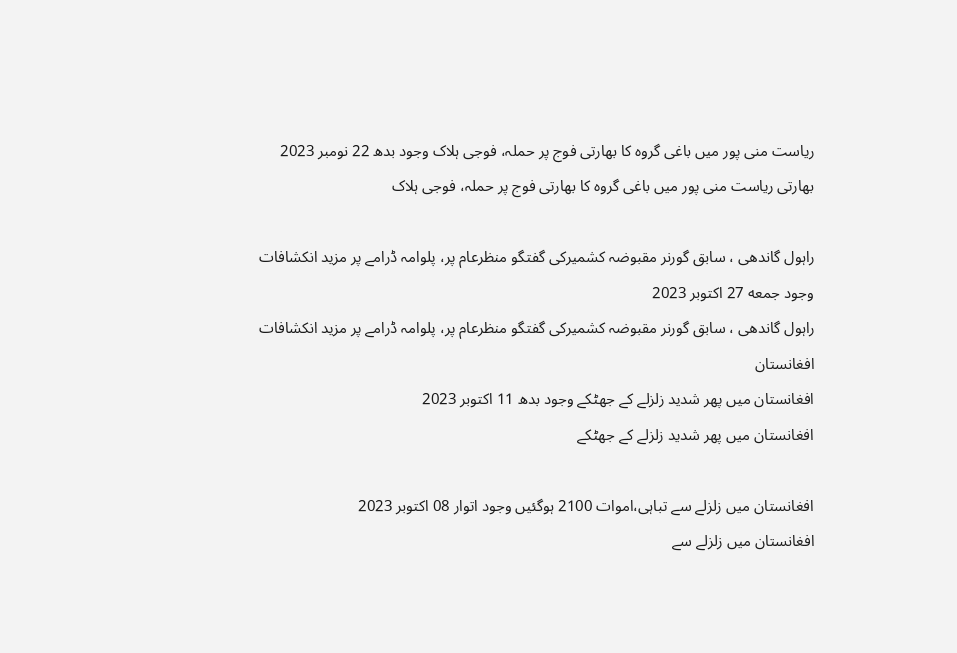ریاست منی پور میں باغی گروہ کا بھارتی فوج پر حملہ، فوجی ہلاک وجود بدھ 22 نومبر 2023
بھارتی ریاست منی پور میں باغی گروہ کا بھارتی فوج پر حملہ، فوجی ہلاک

راہول گاندھی ، سابق گورنر مقبوضہ کشمیرکی گفتگو منظرعام پر، پلوامہ ڈرامے پر مزید انکشافات وجود جمعه 27 اکتوبر 2023
راہول گاندھی ، سابق گورنر مقبوضہ کشمیرکی گفتگو منظرعام پر، پلوامہ ڈرامے پر مزید انکشافات
افغانستان
افغانستان میں پھر شدید زلزلے کے جھٹکے وجود بدھ 11 اکتوبر 2023
افغانستان میں پھر شدید زلزلے کے جھٹکے

افغانستان میں زلزلے سے تباہی،اموات 2100 ہوگئیں وجود اتوار 08 اکتوبر 2023
افغانستان میں زلزلے سے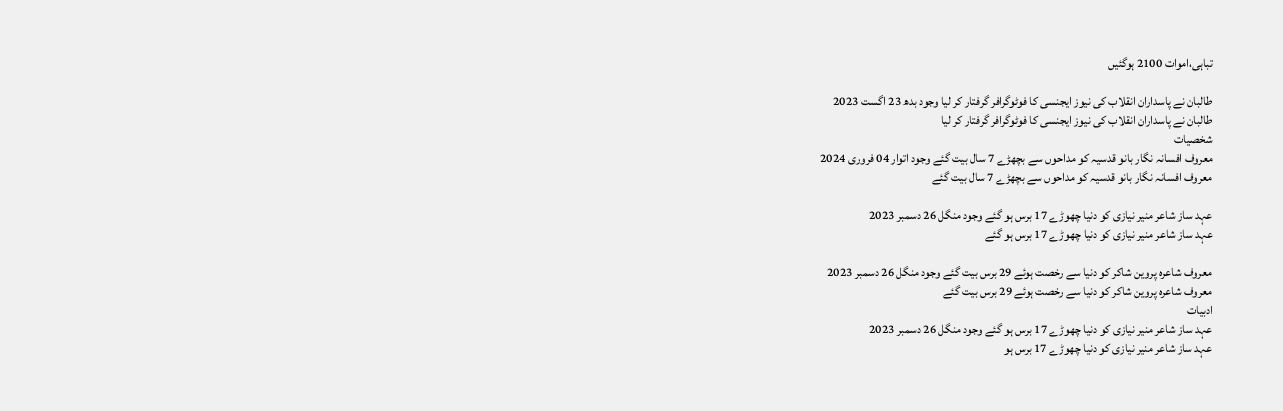تباہی،اموات 2100 ہوگئیں

طالبان نے پاسداران انقلاب کی نیوز ایجنسی کا فوٹوگرافر گرفتار کر لیا وجود بدھ 23 اگست 2023
طالبان نے پاسداران انقلاب کی نیوز ایجنسی کا فوٹوگرافر گرفتار کر لیا
شخصیات
معروف افسانہ نگار بانو قدسیہ کو مداحوں سے بچھڑے 7 سال بیت گئے وجود اتوار 04 فروری 2024
معروف افسانہ نگار بانو قدسیہ کو مداحوں سے بچھڑے 7 سال بیت گئے

عہد ساز شاعر منیر نیازی کو دنیا چھوڑے 17 برس ہو گئے وجود منگل 26 دسمبر 2023
عہد ساز شاعر منیر نیازی کو دنیا چھوڑے 17 برس ہو گئے

معروف شاعرہ پروین شاکر کو دنیا سے رخصت ہوئے 29 برس بیت گئے وجود منگل 26 دسمبر 2023
معروف شاعرہ پروین شاکر کو دنیا سے رخصت ہوئے 29 برس بیت گئے
ادبیات
عہد ساز شاعر منیر نیازی کو دنیا چھوڑے 17 برس ہو گئے وجود منگل 26 دسمبر 2023
عہد ساز شاعر منیر نیازی کو دنیا چھوڑے 17 برس ہو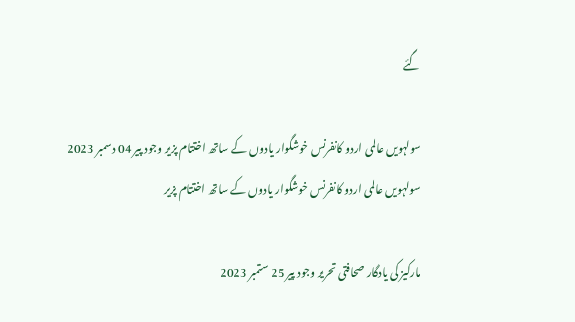گئے

سولہویں عالمی اردو کانفرنس خوشگوار یادوں کے ساتھ اختتام پزیر وجود پیر 04 دسمبر 2023
سولہویں عالمی اردو کانفرنس خوشگوار یادوں کے ساتھ اختتام پزیر

مارکیز کی یادگار صحافتی تحریر وجود پیر 25 ستمبر 2023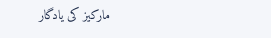مارکیز کی یادگار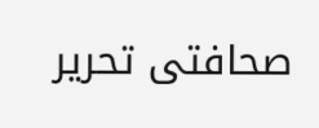صحافتی تحریر